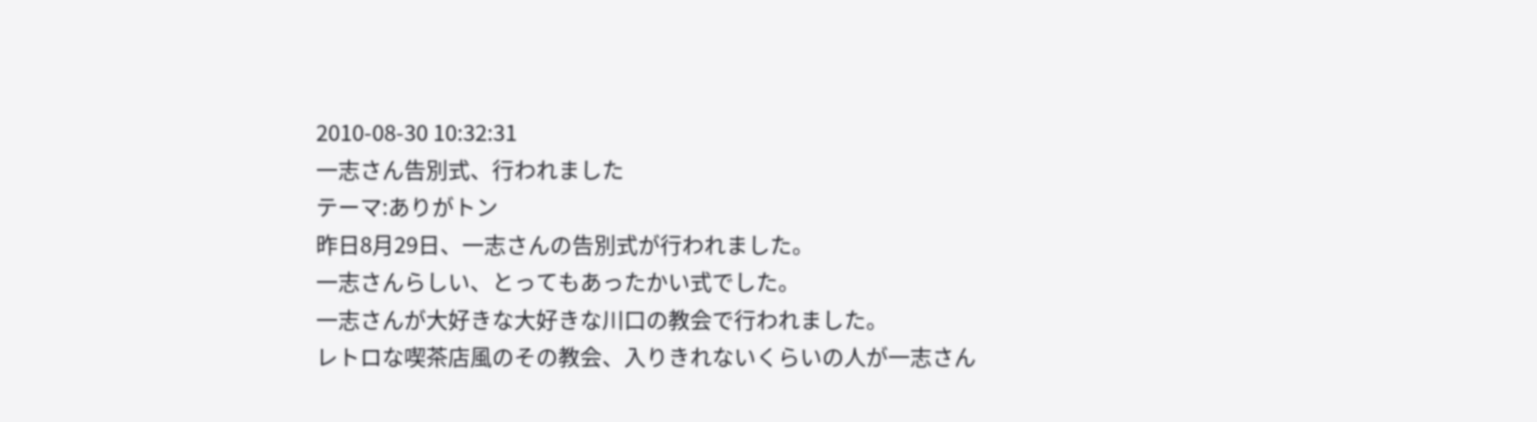2010-08-30 10:32:31
一志さん告別式、行われました
テーマ:ありがトン
昨日8月29日、一志さんの告別式が行われました。
一志さんらしい、とってもあったかい式でした。
一志さんが大好きな大好きな川口の教会で行われました。
レトロな喫茶店風のその教会、入りきれないくらいの人が一志さん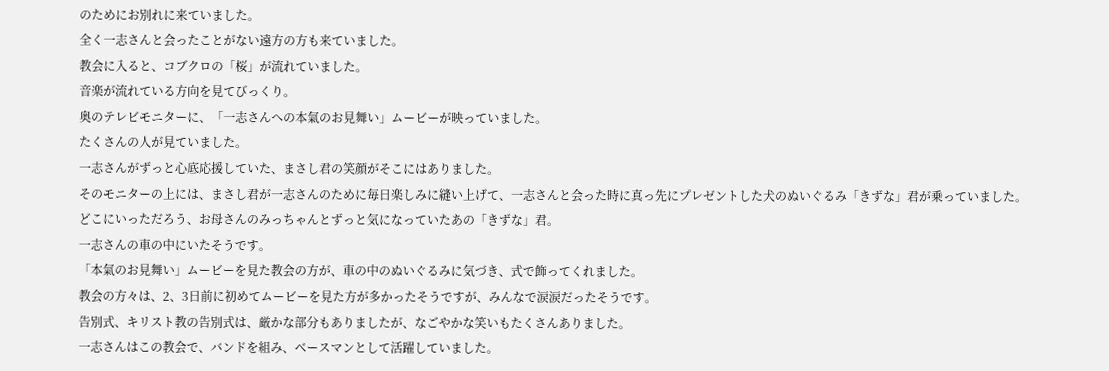のためにお別れに来ていました。
全く一志さんと会ったことがない遠方の方も来ていました。
教会に入ると、コブクロの「桜」が流れていました。
音楽が流れている方向を見てびっくり。
奥のテレビモニターに、「一志さんへの本氣のお見舞い」ムービーが映っていました。
たくさんの人が見ていました。
一志さんがずっと心底応援していた、まさし君の笑顔がそこにはありました。
そのモニターの上には、まさし君が一志さんのために毎日楽しみに縫い上げて、一志さんと会った時に真っ先にプレゼントした犬のぬいぐるみ「きずな」君が乗っていました。
どこにいっただろう、お母さんのみっちゃんとずっと気になっていたあの「きずな」君。
一志さんの車の中にいたそうです。
「本氣のお見舞い」ムービーを見た教会の方が、車の中のぬいぐるみに気づき、式で飾ってくれました。
教会の方々は、2、3日前に初めてムービーを見た方が多かったそうですが、みんなで涙涙だったそうです。
告別式、キリスト教の告別式は、厳かな部分もありましたが、なごやかな笑いもたくさんありました。
一志さんはこの教会で、バンドを組み、ベースマンとして活躍していました。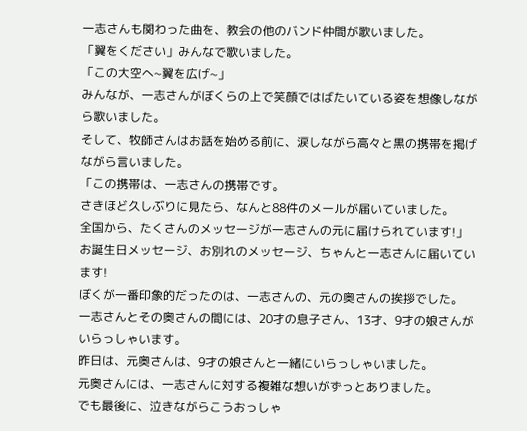一志さんも関わった曲を、教会の他のバンド仲間が歌いました。
「翼をください」みんなで歌いました。
「この大空へ~翼を広げ~」
みんなが、一志さんがぼくらの上で笑顔ではばたいている姿を想像しながら歌いました。
そして、牧師さんはお話を始める前に、涙しながら高々と黒の携帯を掲げながら言いました。
「この携帯は、一志さんの携帯です。
さきほど久しぶりに見たら、なんと88件のメールが届いていました。
全国から、たくさんのメッセージが一志さんの元に届けられています!」
お誕生日メッセージ、お別れのメッセージ、ちゃんと一志さんに届いています!
ぼくが一番印象的だったのは、一志さんの、元の奥さんの挨拶でした。
一志さんとその奥さんの間には、20才の息子さん、13才、9才の娘さんがいらっしゃいます。
昨日は、元奥さんは、9才の娘さんと一緒にいらっしゃいました。
元奥さんには、一志さんに対する複雑な想いがずっとありました。
でも最後に、泣きながらこうおっしゃ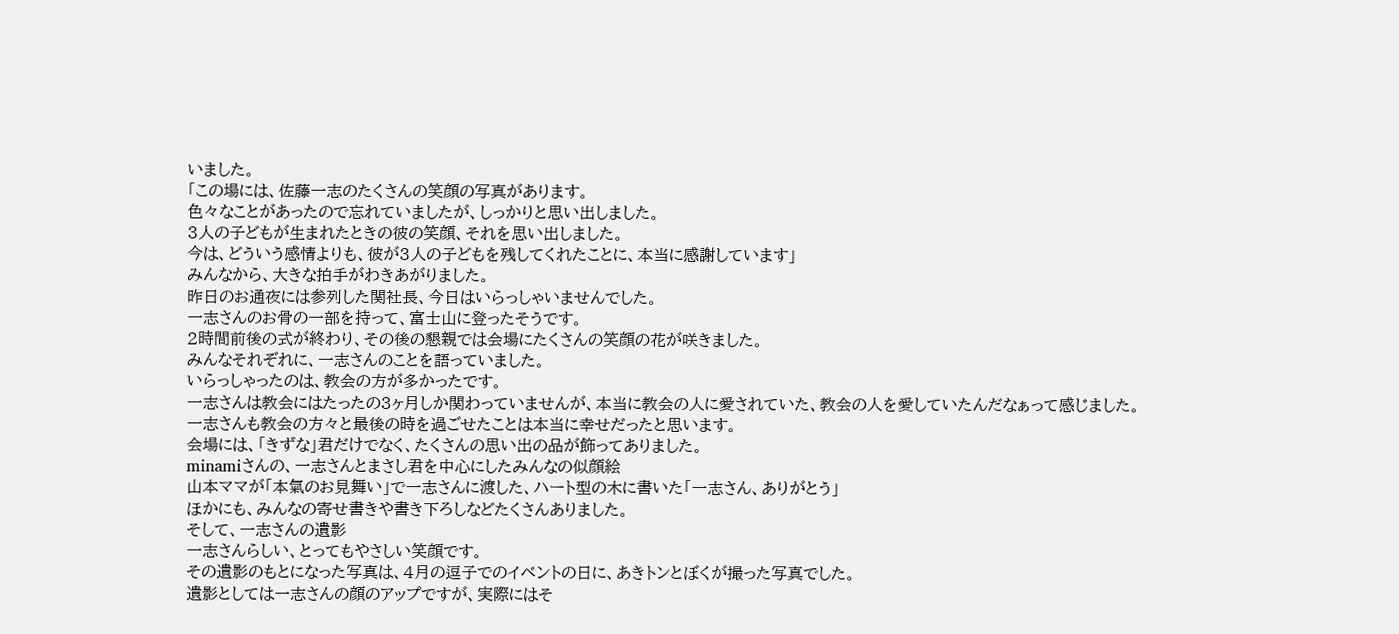いました。
「この場には、佐藤一志のたくさんの笑顔の写真があります。
色々なことがあったので忘れていましたが、しっかりと思い出しました。
3人の子どもが生まれたときの彼の笑顔、それを思い出しました。
今は、どういう感情よりも、彼が3人の子どもを残してくれたことに、本当に感謝しています」
みんなから、大きな拍手がわきあがりました。
昨日のお通夜には参列した関社長、今日はいらっしゃいませんでした。
一志さんのお骨の一部を持って、富士山に登ったそうです。
2時間前後の式が終わり、その後の懇親では会場にたくさんの笑顔の花が咲きました。
みんなそれぞれに、一志さんのことを語っていました。
いらっしゃったのは、教会の方が多かったです。
一志さんは教会にはたったの3ヶ月しか関わっていませんが、本当に教会の人に愛されていた、教会の人を愛していたんだなぁって感じました。
一志さんも教会の方々と最後の時を過ごせたことは本当に幸せだったと思います。
会場には、「きずな」君だけでなく、たくさんの思い出の品が飾ってありました。
minamiさんの、一志さんとまさし君を中心にしたみんなの似顔絵
山本ママが「本氣のお見舞い」で一志さんに渡した、ハート型の木に書いた「一志さん、ありがとう」
ほかにも、みんなの寄せ書きや書き下ろしなどたくさんありました。
そして、一志さんの遺影
一志さんらしい、とってもやさしい笑顔です。
その遺影のもとになった写真は、4月の逗子でのイベントの日に、あきトンとぼくが撮った写真でした。
遺影としては一志さんの顔のアップですが、実際にはそ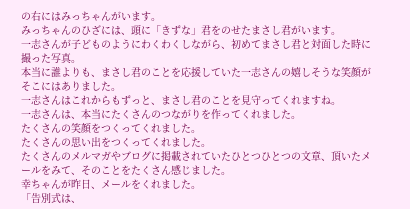の右にはみっちゃんがいます。
みっちゃんのひざには、頭に「きずな」君をのせたまさし君がいます。
一志さんが子どものようにわくわくしながら、初めてまさし君と対面した時に撮った写真。
本当に誰よりも、まさし君のことを応援していた一志さんの嬉しそうな笑顔がそこにはありました。
一志さんはこれからもずっと、まさし君のことを見守ってくれますね。
一志さんは、本当にたくさんのつながりを作ってくれました。
たくさんの笑顔をつくってくれました。
たくさんの思い出をつくってくれました。
たくさんのメルマガやブログに掲載されていたひとつひとつの文章、頂いたメールをみて、そのことをたくさん感じました。
幸ちゃんが昨日、メールをくれました。
「告別式は、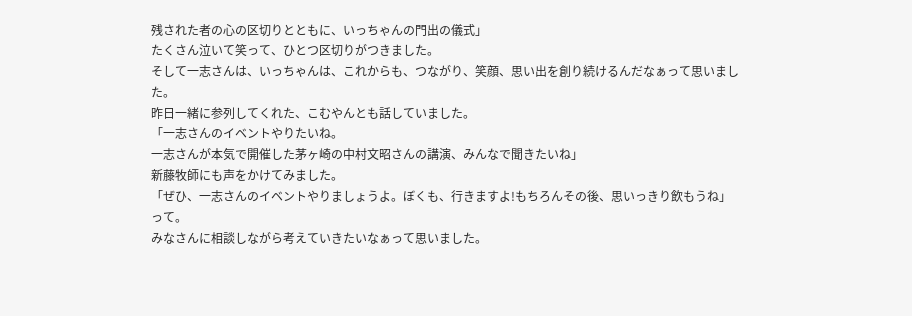残された者の心の区切りとともに、いっちゃんの門出の儀式」
たくさん泣いて笑って、ひとつ区切りがつきました。
そして一志さんは、いっちゃんは、これからも、つながり、笑顔、思い出を創り続けるんだなぁって思いました。
昨日一緒に参列してくれた、こむやんとも話していました。
「一志さんのイベントやりたいね。
一志さんが本気で開催した茅ヶ崎の中村文昭さんの講演、みんなで聞きたいね」
新藤牧師にも声をかけてみました。
「ぜひ、一志さんのイベントやりましょうよ。ぼくも、行きますよ!もちろんその後、思いっきり飲もうね」
って。
みなさんに相談しながら考えていきたいなぁって思いました。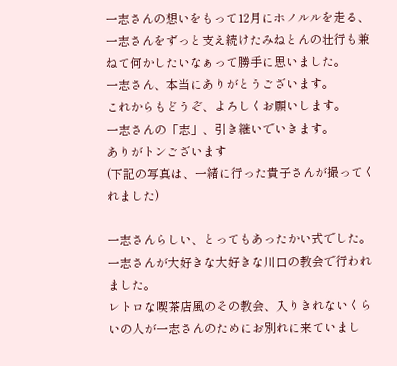一志さんの想いをもって12月にホノルルを走る、一志さんをずっと支え続けたみねとんの壮行も兼ねて何かしたいなぁって勝手に思いました。
一志さん、本当にありがとうございます。
これからもどうぞ、よろしくお願いします。
一志さんの「志」、引き継いでいきます。
ありがトンございます
(下記の写真は、一緒に行った貴子さんが撮ってくれました)

一志さんらしい、とってもあったかい式でした。
一志さんが大好きな大好きな川口の教会で行われました。
レトロな喫茶店風のその教会、入りきれないくらいの人が一志さんのためにお別れに来ていまし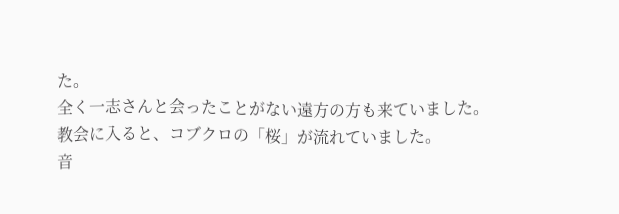た。
全く一志さんと会ったことがない遠方の方も来ていました。
教会に入ると、コブクロの「桜」が流れていました。
音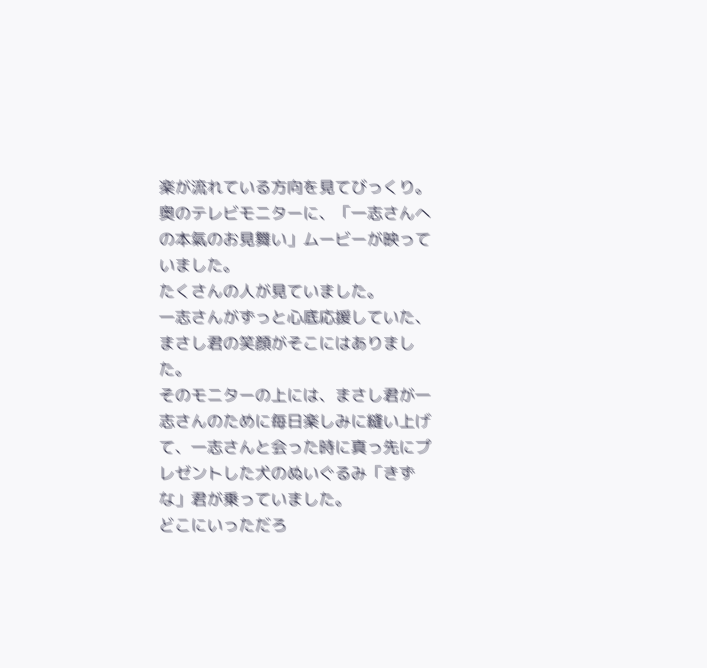楽が流れている方向を見てびっくり。
奥のテレビモニターに、「一志さんへの本氣のお見舞い」ムービーが映っていました。
たくさんの人が見ていました。
一志さんがずっと心底応援していた、まさし君の笑顔がそこにはありました。
そのモニターの上には、まさし君が一志さんのために毎日楽しみに縫い上げて、一志さんと会った時に真っ先にプレゼントした犬のぬいぐるみ「きずな」君が乗っていました。
どこにいっただろ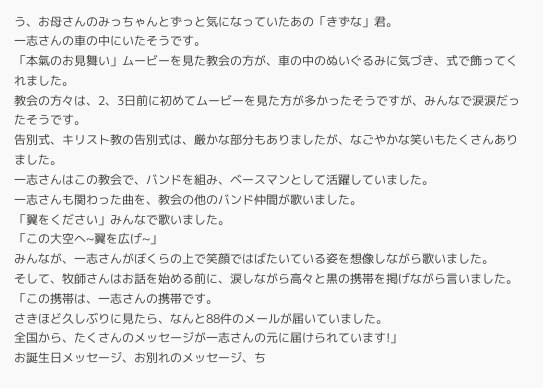う、お母さんのみっちゃんとずっと気になっていたあの「きずな」君。
一志さんの車の中にいたそうです。
「本氣のお見舞い」ムービーを見た教会の方が、車の中のぬいぐるみに気づき、式で飾ってくれました。
教会の方々は、2、3日前に初めてムービーを見た方が多かったそうですが、みんなで涙涙だったそうです。
告別式、キリスト教の告別式は、厳かな部分もありましたが、なごやかな笑いもたくさんありました。
一志さんはこの教会で、バンドを組み、ベースマンとして活躍していました。
一志さんも関わった曲を、教会の他のバンド仲間が歌いました。
「翼をください」みんなで歌いました。
「この大空へ~翼を広げ~」
みんなが、一志さんがぼくらの上で笑顔ではばたいている姿を想像しながら歌いました。
そして、牧師さんはお話を始める前に、涙しながら高々と黒の携帯を掲げながら言いました。
「この携帯は、一志さんの携帯です。
さきほど久しぶりに見たら、なんと88件のメールが届いていました。
全国から、たくさんのメッセージが一志さんの元に届けられています!」
お誕生日メッセージ、お別れのメッセージ、ち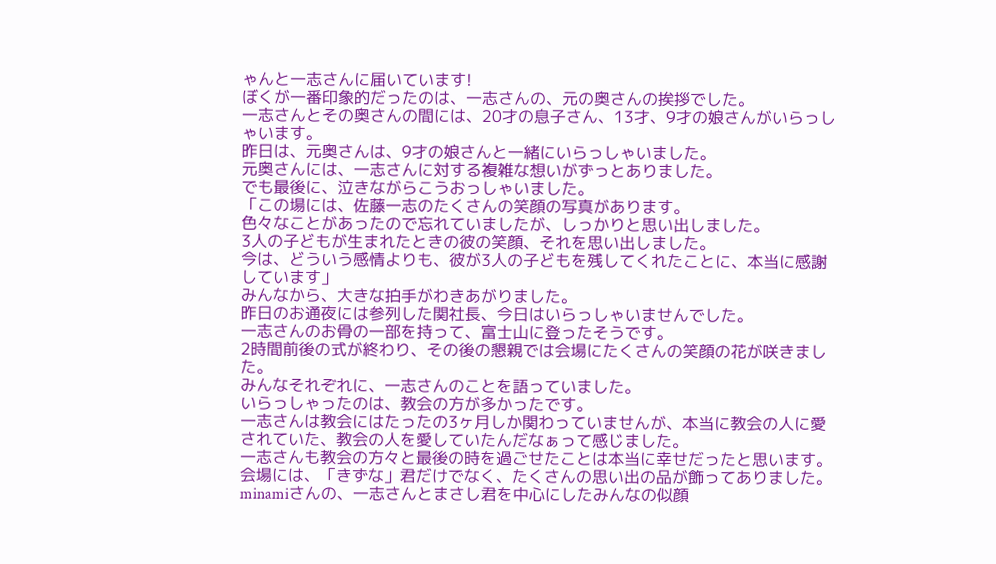ゃんと一志さんに届いています!
ぼくが一番印象的だったのは、一志さんの、元の奥さんの挨拶でした。
一志さんとその奥さんの間には、20才の息子さん、13才、9才の娘さんがいらっしゃいます。
昨日は、元奥さんは、9才の娘さんと一緒にいらっしゃいました。
元奥さんには、一志さんに対する複雑な想いがずっとありました。
でも最後に、泣きながらこうおっしゃいました。
「この場には、佐藤一志のたくさんの笑顔の写真があります。
色々なことがあったので忘れていましたが、しっかりと思い出しました。
3人の子どもが生まれたときの彼の笑顔、それを思い出しました。
今は、どういう感情よりも、彼が3人の子どもを残してくれたことに、本当に感謝しています」
みんなから、大きな拍手がわきあがりました。
昨日のお通夜には参列した関社長、今日はいらっしゃいませんでした。
一志さんのお骨の一部を持って、富士山に登ったそうです。
2時間前後の式が終わり、その後の懇親では会場にたくさんの笑顔の花が咲きました。
みんなそれぞれに、一志さんのことを語っていました。
いらっしゃったのは、教会の方が多かったです。
一志さんは教会にはたったの3ヶ月しか関わっていませんが、本当に教会の人に愛されていた、教会の人を愛していたんだなぁって感じました。
一志さんも教会の方々と最後の時を過ごせたことは本当に幸せだったと思います。
会場には、「きずな」君だけでなく、たくさんの思い出の品が飾ってありました。
minamiさんの、一志さんとまさし君を中心にしたみんなの似顔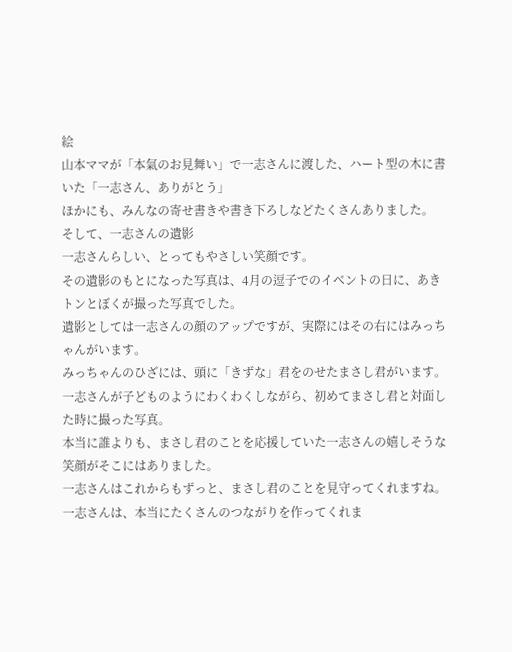絵
山本ママが「本氣のお見舞い」で一志さんに渡した、ハート型の木に書いた「一志さん、ありがとう」
ほかにも、みんなの寄せ書きや書き下ろしなどたくさんありました。
そして、一志さんの遺影
一志さんらしい、とってもやさしい笑顔です。
その遺影のもとになった写真は、4月の逗子でのイベントの日に、あきトンとぼくが撮った写真でした。
遺影としては一志さんの顔のアップですが、実際にはその右にはみっちゃんがいます。
みっちゃんのひざには、頭に「きずな」君をのせたまさし君がいます。
一志さんが子どものようにわくわくしながら、初めてまさし君と対面した時に撮った写真。
本当に誰よりも、まさし君のことを応援していた一志さんの嬉しそうな笑顔がそこにはありました。
一志さんはこれからもずっと、まさし君のことを見守ってくれますね。
一志さんは、本当にたくさんのつながりを作ってくれま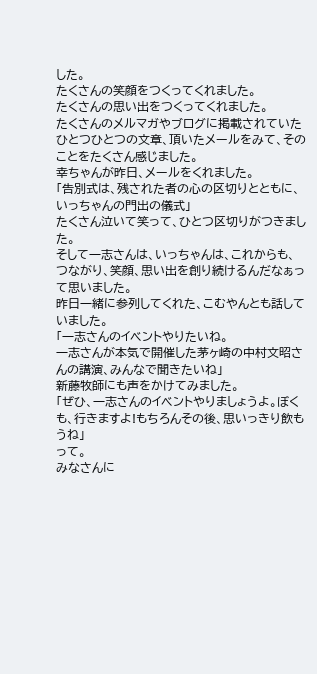した。
たくさんの笑顔をつくってくれました。
たくさんの思い出をつくってくれました。
たくさんのメルマガやブログに掲載されていたひとつひとつの文章、頂いたメールをみて、そのことをたくさん感じました。
幸ちゃんが昨日、メールをくれました。
「告別式は、残された者の心の区切りとともに、いっちゃんの門出の儀式」
たくさん泣いて笑って、ひとつ区切りがつきました。
そして一志さんは、いっちゃんは、これからも、つながり、笑顔、思い出を創り続けるんだなぁって思いました。
昨日一緒に参列してくれた、こむやんとも話していました。
「一志さんのイベントやりたいね。
一志さんが本気で開催した茅ヶ崎の中村文昭さんの講演、みんなで聞きたいね」
新藤牧師にも声をかけてみました。
「ぜひ、一志さんのイベントやりましょうよ。ぼくも、行きますよ!もちろんその後、思いっきり飲もうね」
って。
みなさんに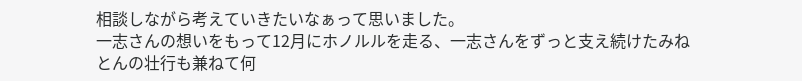相談しながら考えていきたいなぁって思いました。
一志さんの想いをもって12月にホノルルを走る、一志さんをずっと支え続けたみねとんの壮行も兼ねて何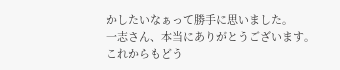かしたいなぁって勝手に思いました。
一志さん、本当にありがとうございます。
これからもどう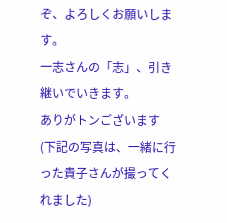ぞ、よろしくお願いします。
一志さんの「志」、引き継いでいきます。
ありがトンございます
(下記の写真は、一緒に行った貴子さんが撮ってくれました)